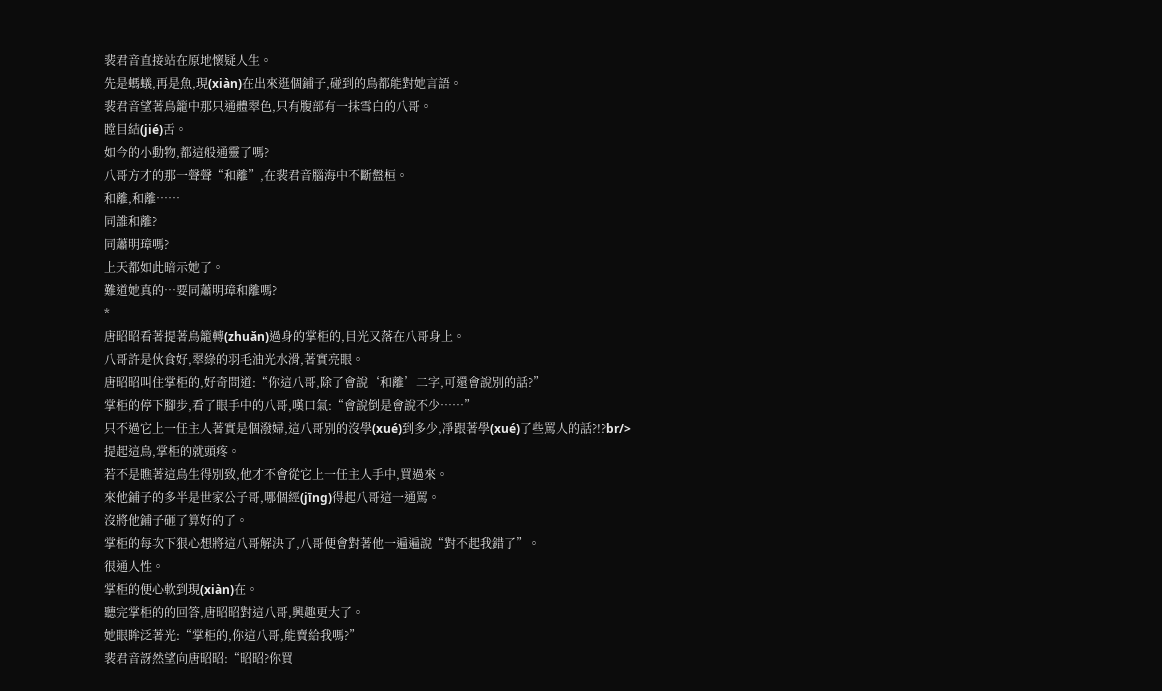裴君音直接站在原地懷疑人生。
先是螞蟻,再是魚,現(xiàn)在出來逛個鋪子,碰到的鳥都能對她言語。
裴君音望著鳥籠中那只通體翠色,只有腹部有一抹雪白的八哥。
瞠目結(jié)舌。
如今的小動物,都這般通靈了嗎?
八哥方才的那一聲聲“和離”,在裴君音腦海中不斷盤桓。
和離,和離……
同誰和離?
同蕭明璋嗎?
上天都如此暗示她了。
難道她真的…要同蕭明璋和離嗎?
*
唐昭昭看著提著鳥籠轉(zhuǎn)過身的掌柜的,目光又落在八哥身上。
八哥許是伙食好,翠綠的羽毛油光水滑,著實亮眼。
唐昭昭叫住掌柜的,好奇問道:“你這八哥,除了會說‘和離’二字,可還會說別的話?”
掌柜的停下腳步,看了眼手中的八哥,嘆口氣:“會說倒是會說不少……”
只不過它上一任主人著實是個潑婦,這八哥別的沒學(xué)到多少,凈跟著學(xué)了些罵人的話?!?br/>
提起這鳥,掌柜的就頭疼。
若不是瞧著這鳥生得別致,他才不會從它上一任主人手中,買過來。
來他鋪子的多半是世家公子哥,哪個經(jīng)得起八哥這一通罵。
沒將他鋪子砸了算好的了。
掌柜的每次下狠心想將這八哥解決了,八哥便會對著他一遍遍說“對不起我錯了”。
很通人性。
掌柜的便心軟到現(xiàn)在。
聽完掌柜的的回答,唐昭昭對這八哥,興趣更大了。
她眼眸泛著光:“掌柜的,你這八哥,能賣給我嗎?”
裴君音訝然望向唐昭昭:“昭昭?你買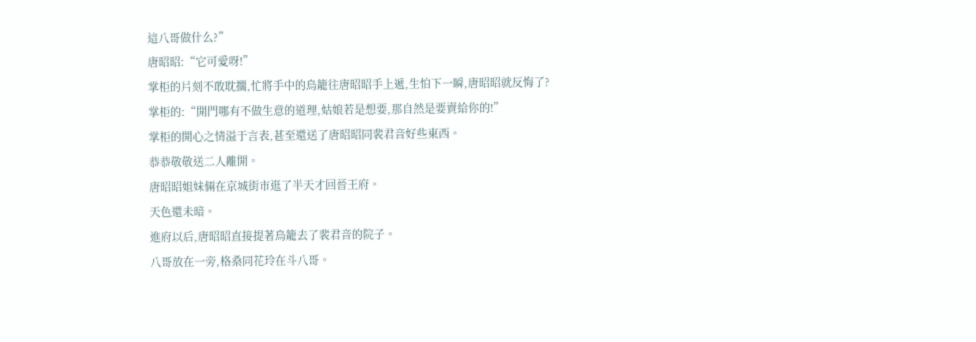這八哥做什么?”
唐昭昭:“它可愛呀!”
掌柜的片刻不敢耽擱,忙將手中的鳥籠往唐昭昭手上遞,生怕下一瞬,唐昭昭就反悔了?
掌柜的:“開門哪有不做生意的道理,姑娘若是想要,那自然是要賣給你的!”
掌柜的開心之情溢于言表,甚至還送了唐昭昭同裴君音好些東西。
恭恭敬敬送二人離開。
唐昭昭姐妹倆在京城街市逛了半天才回晉王府。
天色還未暗。
進府以后,唐昭昭直接提著鳥籠去了裴君音的院子。
八哥放在一旁,格桑同花玲在斗八哥。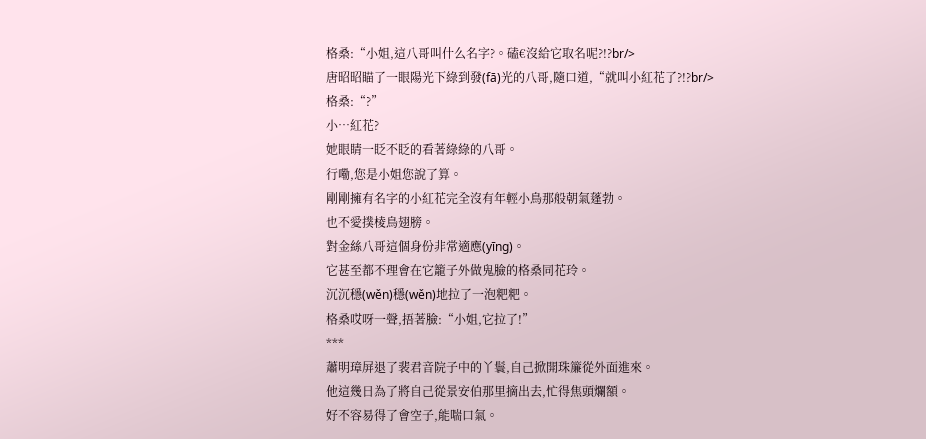格桑:“小姐,這八哥叫什么名字?。磕€沒給它取名呢?!?br/>
唐昭昭瞄了一眼陽光下綠到發(fā)光的八哥,隨口道,“就叫小紅花了?!?br/>
格桑:“?”
小…紅花?
她眼睛一眨不眨的看著綠綠的八哥。
行嘞,您是小姐您說了算。
剛剛擁有名字的小紅花完全沒有年輕小鳥那般朝氣蓬勃。
也不愛撲棱鳥翅膀。
對金絲八哥這個身份非常適應(yīng)。
它甚至都不理會在它籠子外做鬼臉的格桑同花玲。
沉沉穩(wěn)穩(wěn)地拉了一泡粑粑。
格桑哎呀一聲,捂著臉:“小姐,它拉了!”
***
蕭明璋屏退了裴君音院子中的丫鬟,自己掀開珠簾從外面進來。
他這幾日為了將自己從景安伯那里摘出去,忙得焦頭爛額。
好不容易得了會空子,能喘口氣。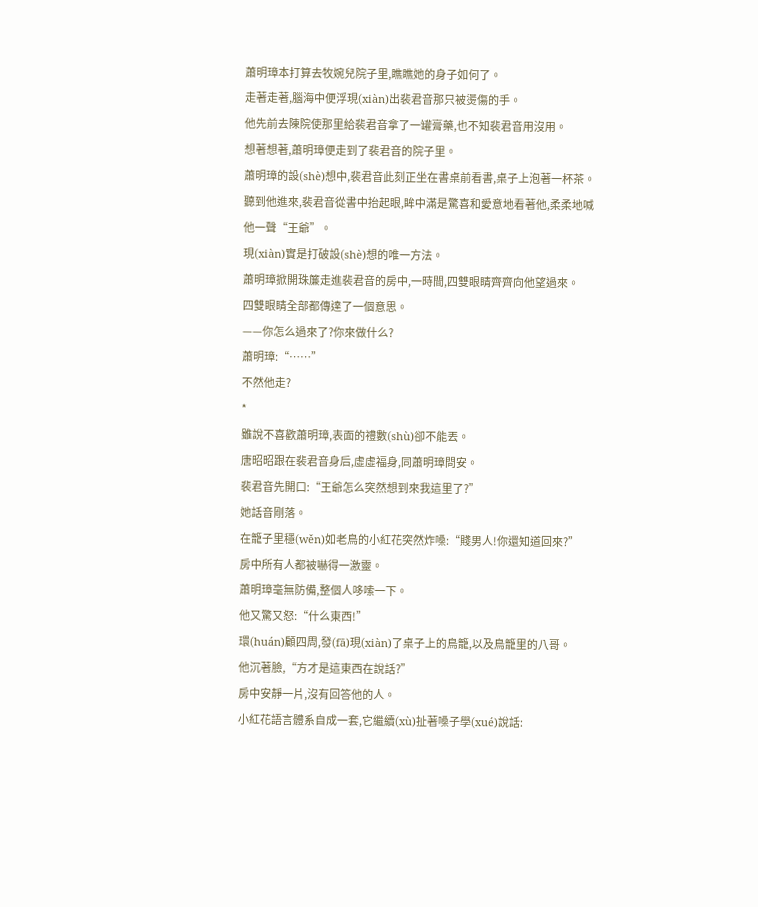蕭明璋本打算去牧婉兒院子里,瞧瞧她的身子如何了。
走著走著,腦海中便浮現(xiàn)出裴君音那只被燙傷的手。
他先前去陳院使那里給裴君音拿了一罐膏藥,也不知裴君音用沒用。
想著想著,蕭明璋便走到了裴君音的院子里。
蕭明璋的設(shè)想中,裴君音此刻正坐在書桌前看書,桌子上泡著一杯茶。
聽到他進來,裴君音從書中抬起眼,眸中滿是驚喜和愛意地看著他,柔柔地喊他一聲“王爺”。
現(xiàn)實是打破設(shè)想的唯一方法。
蕭明璋掀開珠簾走進裴君音的房中,一時間,四雙眼睛齊齊向他望過來。
四雙眼睛全部都傳達了一個意思。
——你怎么過來了?你來做什么?
蕭明璋:“……”
不然他走?
*
雖說不喜歡蕭明璋,表面的禮數(shù)卻不能丟。
唐昭昭跟在裴君音身后,虛虛福身,同蕭明璋問安。
裴君音先開口:“王爺怎么突然想到來我這里了?”
她話音剛落。
在籠子里穩(wěn)如老鳥的小紅花突然炸嗓:“賤男人!你還知道回來?”
房中所有人都被嚇得一激靈。
蕭明璋毫無防備,整個人哆嗦一下。
他又驚又怒:“什么東西!”
環(huán)顧四周,發(fā)現(xiàn)了桌子上的鳥籠,以及鳥籠里的八哥。
他沉著臉,“方才是這東西在說話?”
房中安靜一片,沒有回答他的人。
小紅花語言體系自成一套,它繼續(xù)扯著嗓子學(xué)說話: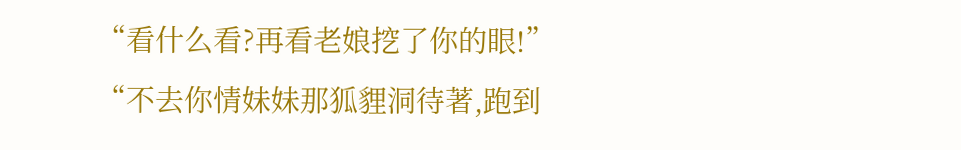“看什么看?再看老娘挖了你的眼!”
“不去你情妹妹那狐貍洞待著,跑到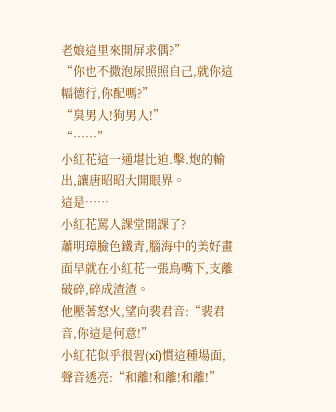老娘這里來開屏求偶?”
“你也不撒泡尿照照自己,就你這幅德行,你配嗎?”
“臭男人!狗男人!”
“……”
小紅花這一通堪比迫.擊.炮的輸出,讓唐昭昭大開眼界。
這是……
小紅花罵人課堂開課了?
蕭明璋臉色鐵青,腦海中的美好畫面早就在小紅花一張鳥嘴下,支離破碎,碎成渣渣。
他壓著怒火,望向裴君音:“裴君音,你這是何意!”
小紅花似乎很習(xí)慣這種場面,聲音透亮:“和離!和離!和離!”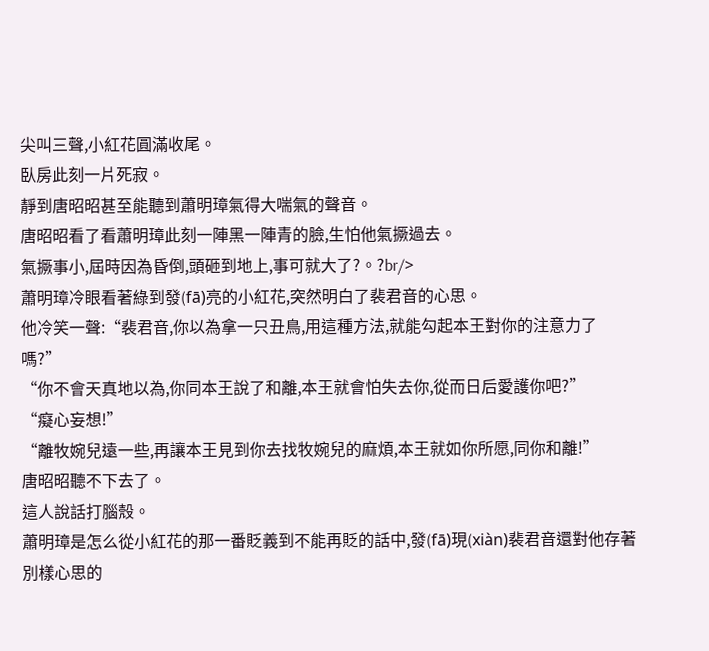尖叫三聲,小紅花圓滿收尾。
臥房此刻一片死寂。
靜到唐昭昭甚至能聽到蕭明璋氣得大喘氣的聲音。
唐昭昭看了看蕭明璋此刻一陣黑一陣青的臉,生怕他氣撅過去。
氣撅事小,屆時因為昏倒,頭砸到地上,事可就大了?。?br/>
蕭明璋冷眼看著綠到發(fā)亮的小紅花,突然明白了裴君音的心思。
他冷笑一聲:“裴君音,你以為拿一只丑鳥,用這種方法,就能勾起本王對你的注意力了嗎?”
“你不會天真地以為,你同本王說了和離,本王就會怕失去你,從而日后愛護你吧?”
“癡心妄想!”
“離牧婉兒遠一些,再讓本王見到你去找牧婉兒的麻煩,本王就如你所愿,同你和離!”
唐昭昭聽不下去了。
這人說話打腦殼。
蕭明璋是怎么從小紅花的那一番貶義到不能再貶的話中,發(fā)現(xiàn)裴君音還對他存著別樣心思的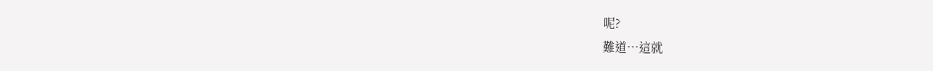呢?
難道…這就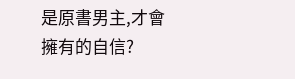是原書男主,才會擁有的自信?